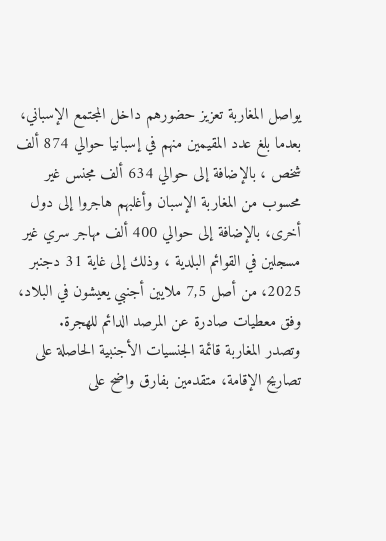يواصل المغاربة تعزيز حضورهم داخل المجتمع الإسباني، بعدما بلغ عدد المقيمين منهم في إسبانيا حوالي 874 ألف شخص ، بالإضافة إلى حوالي 634 ألف مجنس غير محسوب من المغاربة الإسبان وأغلبهم هاجروا إلى دول أخرى، بالإضافة إلى حوالي 400 ألف مهاجر سري غير مسجلين في القوائم البلدية ، وذلك إلى غاية 31 دجنبر 2025، من أصل 7,5 ملايين أجنبي يعيشون في البلاد، وفق معطيات صادرة عن المرصد الدائم للهجرة.
وتصدر المغاربة قائمة الجنسيات الأجنبية الحاصلة على تصاريح الإقامة، متقدمين بفارق واضح على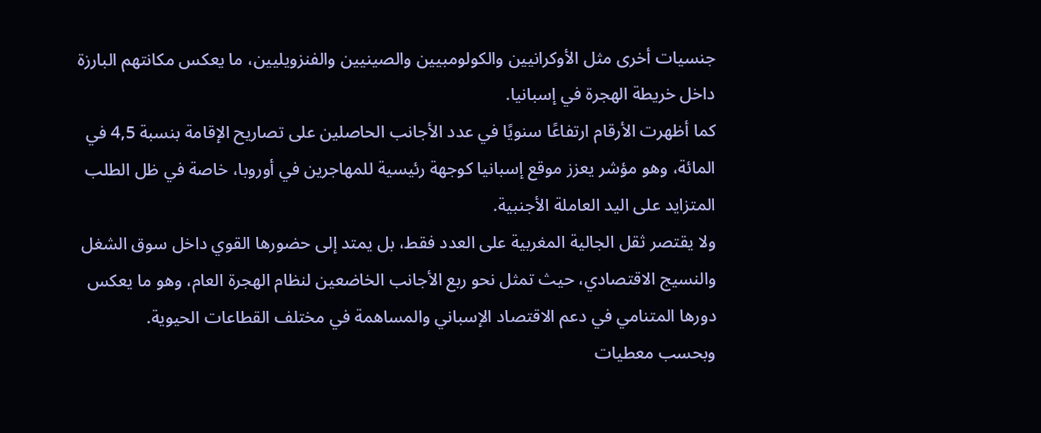جنسيات أخرى مثل الأوكرانيين والكولومبيين والصينيين والفنزويليين، ما يعكس مكانتهم البارزة داخل خريطة الهجرة في إسبانيا.
كما أظهرت الأرقام ارتفاعًا سنويًا في عدد الأجانب الحاصلين على تصاريح الإقامة بنسبة 4,5 في المائة، وهو مؤشر يعزز موقع إسبانيا كوجهة رئيسية للمهاجرين في أوروبا، خاصة في ظل الطلب المتزايد على اليد العاملة الأجنبية.
ولا يقتصر ثقل الجالية المغربية على العدد فقط، بل يمتد إلى حضورها القوي داخل سوق الشغل والنسيج الاقتصادي، حيث تمثل نحو ربع الأجانب الخاضعين لنظام الهجرة العام، وهو ما يعكس دورها المتنامي في دعم الاقتصاد الإسباني والمساهمة في مختلف القطاعات الحيوية.
وبحسب معطيات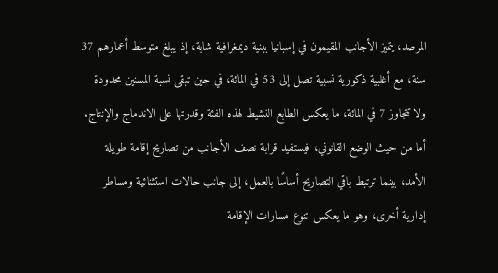المرصد، يتميز الأجانب المقيمون في إسبانيا ببنية ديمغرافية شابة، إذ يبلغ متوسط أعمارهم 37 سنة، مع أغلبية ذكورية نسبية تصل إلى 53 في المائة، في حين تبقى نسبة المسنين محدودة ولا تتجاوز 7 في المائة، ما يعكس الطابع النشيط لهذه الفئة وقدرتها على الاندماج والإنتاج.
أما من حيث الوضع القانوني، فيستفيد قرابة نصف الأجانب من تصاريح إقامة طويلة الأمد، بينما ترتبط باقي التصاريح أساسًا بالعمل، إلى جانب حالات استثنائية ومساطر إدارية أخرى، وهو ما يعكس تنوع مسارات الإقامة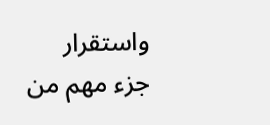واستقرار جزء مهم من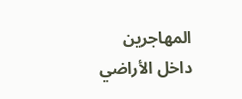المهاجرين داخل الأراضي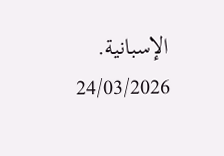الإسبانية.
24/03/2026